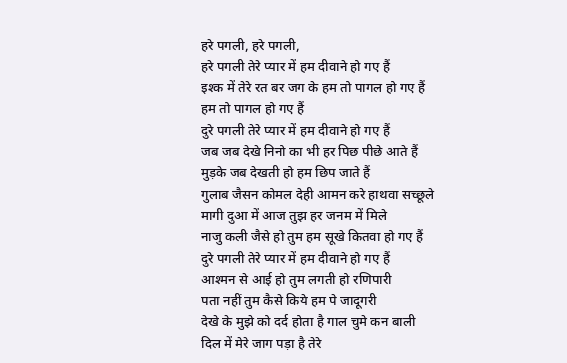हरे पगली, हरे पगली,
हरे पगली तेरे प्यार में हम दीवाने हो गए हैं
इश्क में तेरे रत बर जग के हम तो पागल हो गए हैं
हम तो पागल हो गए हैं
दुरे पगली तेरे प्यार में हम दीवाने हो गए हैं
जब जब देखे निनो का भी हर पिछ पीछे आते हैं
मुड़के जब देखती हो हम छिप जाते हैं
गुलाब जैसन कोमल देही आमन करे हाथवा सच्छूले
मागी दुआ में आज तुझ हर जनम में मिले
नाजु कली जैसे हो तुम हम सूखे कितवा हो गए हैं
दुरे पगली तेरे प्यार में हम दीवाने हो गए हैं
आश्मन से आई हो तुम लगती हो रणिपारी
पता नहीं तुम कैसे किये हम पे जादूगरी
देखे के मुझे को दर्द होता है गाल चुमे कन बाली
दिल में मेरे जाग पड़ा है तेरे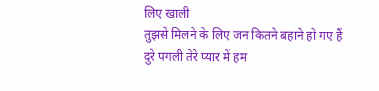लिए खाली
तुझसे मिलने के लिए जन कितने बहाने हो गए हैं
दुरे पगली तेरे प्यार में हम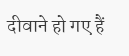दीवाने हो गए हैं